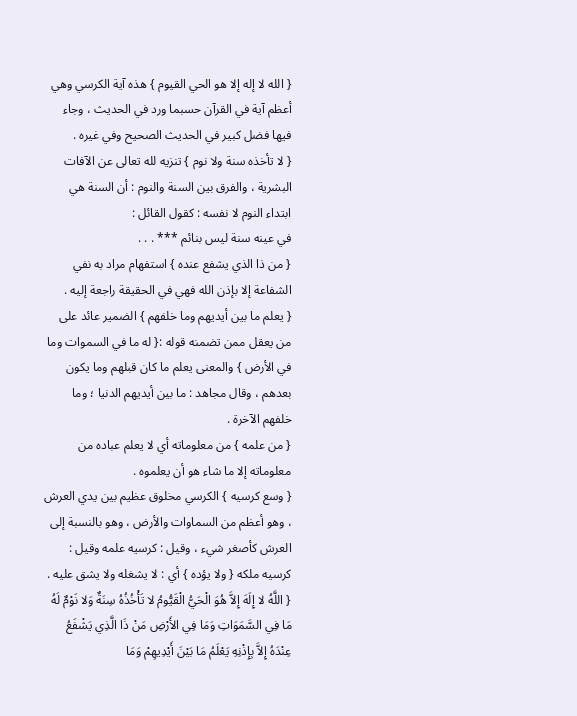{ الله لا إله إلا هو الحي القيوم } هذه آية الكرسي وهي أعظم آية في القرآن حسبما ورد في الحديث ، وجاء فيها فضل كبير في الحديث الصحيح وفي غيره .
{ لا تأخذه سنة ولا نوم } تنزيه لله تعالى عن الآفات البشرية ، والفرق بين السنة والنوم : أن السنة هي ابتداء النوم لا نفسه : كقول القائل :
في عينه سنة ليس بنائم *** . . .
{ من ذا الذي يشفع عنده } استفهام مراد به نفي الشفاعة إلا بإذن الله فهي في الحقيقة راجعة إليه .
{ يعلم ما بين أيديهم وما خلفهم } الضمير عائد على من يعقل ممن تضمنه قوله :{ له ما في السموات وما في الأرض } والمعنى يعلم ما كان قبلهم وما يكون بعدهم ، وقال مجاهد : ما بين أيديهم الدنيا ؛ وما خلفهم الآخرة .
{ من علمه } من معلوماته أي لا يعلم عباده من معلوماته إلا ما شاء هو أن يعلموه .
{ وسع كرسيه } الكرسي مخلوق عظيم بين يدي العرش ، وهو أعظم من السماوات والأرض ، وهو بالنسبة إلى العرش كأصغر شيء ، وقيل : كرسيه علمه وقيل : كرسيه ملكه { ولا يؤده } أي : لا يشغله ولا يشق عليه .
{ اللَّهُ لا إِلَهَ إِلاَّ هُوَ الْحَيُّ الْقَيُّومُ لا تَأْخُذُهُ سِنَةٌ وَلا نَوْمٌ لَهُ مَا فِي السَّمَوَاتِ وَمَا فِي الأَرْضِ مَنْ ذَا الَّذِي يَشْفَعُ عِنْدَهُ إِلاَّ بِإِذْنِهِ يَعْلَمُ مَا بَيْنَ أَيْدِيهِمْ وَمَا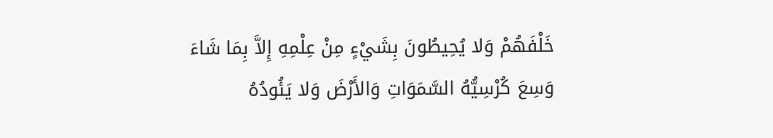خَلْفَهُمْ وَلا يُحِيطُونَ بِشَيْءٍ مِنْ عِلْمِهِ إِلاَّ بِمَا شَاءَ وَسِعَ كُرْسِيُّهُ السَّمَوَاتِ وَالأَرْضَ وَلا يَئُودُهُ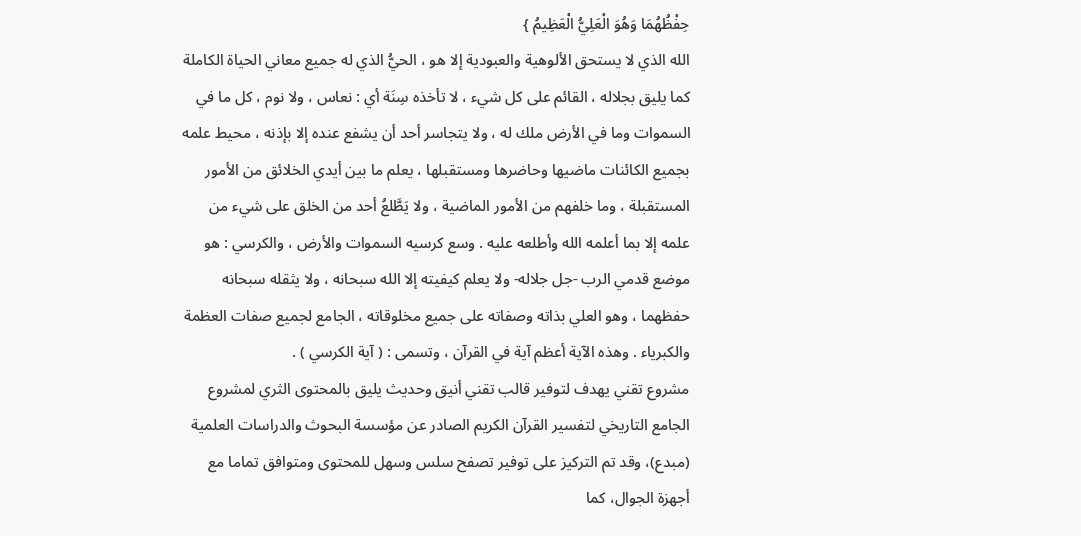حِفْظُهُمَا وَهُوَ الْعَلِيُّ الْعَظِيمُ }
الله الذي لا يستحق الألوهية والعبودية إلا هو ، الحيُّ الذي له جميع معاني الحياة الكاملة كما يليق بجلاله ، القائم على كل شيء ، لا تأخذه سِنَة أي : نعاس ، ولا نوم ، كل ما في السموات وما في الأرض ملك له ، ولا يتجاسر أحد أن يشفع عنده إلا بإذنه ، محيط علمه بجميع الكائنات ماضيها وحاضرها ومستقبلها ، يعلم ما بين أيدي الخلائق من الأمور المستقبلة ، وما خلفهم من الأمور الماضية ، ولا يَطَّلعُ أحد من الخلق على شيء من علمه إلا بما أعلمه الله وأطلعه عليه . وسع كرسيه السموات والأرض ، والكرسي : هو موضع قدمي الرب -جل جلاله- ولا يعلم كيفيته إلا الله سبحانه ، ولا يثقله سبحانه حفظهما ، وهو العلي بذاته وصفاته على جميع مخلوقاته ، الجامع لجميع صفات العظمة والكبرياء . وهذه الآية أعظم آية في القرآن ، وتسمى : ( آية الكرسي ) .
مشروع تقني يهدف لتوفير قالب تقني أنيق وحديث يليق بالمحتوى الثري لمشروع الجامع التاريخي لتفسير القرآن الكريم الصادر عن مؤسسة البحوث والدراسات العلمية (مبدع)، وقد تم التركيز على توفير تصفح سلس وسهل للمحتوى ومتوافق تماما مع أجهزة الجوال، كما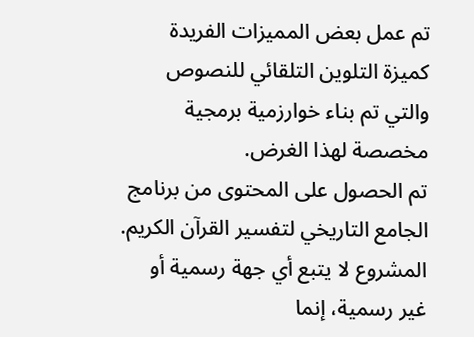تم عمل بعض المميزات الفريدة كميزة التلوين التلقائي للنصوص والتي تم بناء خوارزمية برمجية مخصصة لهذا الغرض.
تم الحصول على المحتوى من برنامج الجامع التاريخي لتفسير القرآن الكريم.
المشروع لا يتبع أي جهة رسمية أو غير رسمية، إنما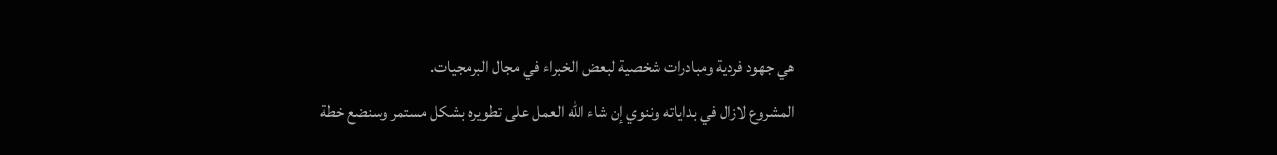هي جهود فردية ومبادرات شخصية لبعض الخبراء في مجال البرمجيات.
المشروع لازال في بداياته وننوي إن شاء الله العمل على تطويره بشكل مستمر وسنضع خطة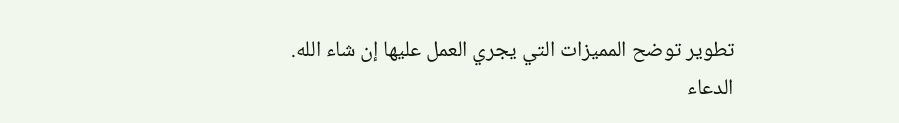تطوير توضح المميزات التي يجري العمل عليها إن شاء الله.
الدعاء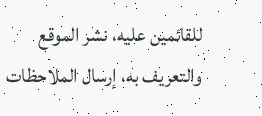للقائمين عليه، نشر الموقع والتعريف به، إرسال الملاحظات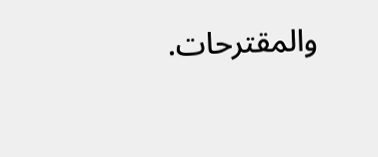والمقترحات.